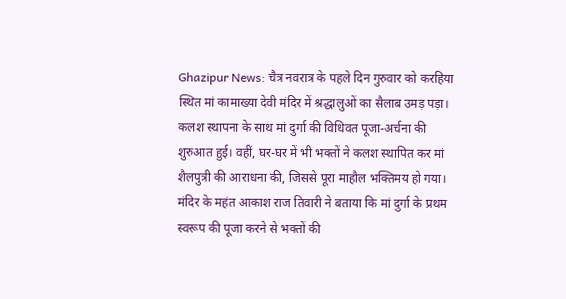Ghazipur News: चैत्र नवरात्र के पहले दिन गुरुवार को करहिया स्थित मां कामाख्या देवी मंदिर में श्रद्धालुओं का सैलाब उमड़ पड़ा। कलश स्थापना के साथ मां दुर्गा की विधिवत पूजा-अर्चना की शुरुआत हुई। वहीं, घर-घर में भी भक्तों ने कलश स्थापित कर मां शैलपुत्री की आराधना की, जिससे पूरा माहौल भक्तिमय हो गया।
मंदिर के महंत आकाश राज तिवारी ने बताया कि मां दुर्गा के प्रथम स्वरूप की पूजा करने से भक्तों की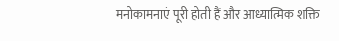मनोकामनाएं पूरी होती हैं और आध्यात्मिक शक्ति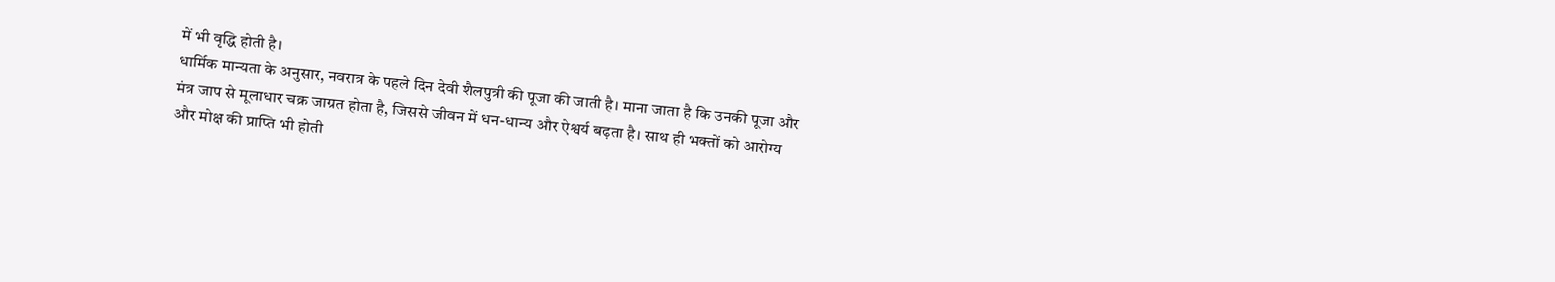में भी वृद्धि होती है।
धार्मिक मान्यता के अनुसार, नवरात्र के पहले दिन देवी शैलपुत्री की पूजा की जाती है। माना जाता है कि उनकी पूजा और मंत्र जाप से मूलाधार चक्र जाग्रत होता है, जिससे जीवन में धन-धान्य और ऐश्वर्य बढ़ता है। साथ ही भक्तों को आरोग्य और मोक्ष की प्राप्ति भी होती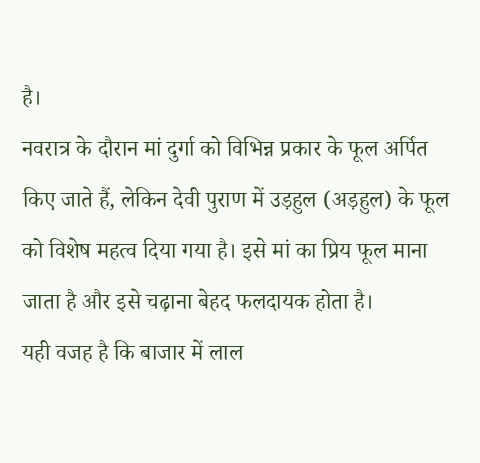है।
नवरात्र के दौरान मां दुर्गा को विभिन्न प्रकार के फूल अर्पित किए जाते हैं, लेकिन देवी पुराण में उड़हुल (अड़हुल) के फूल को विशेष महत्व दिया गया है। इसे मां का प्रिय फूल माना जाता है और इसे चढ़ाना बेहद फलदायक होता है।
यही वजह है कि बाजार में लाल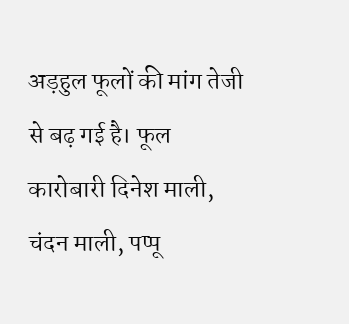अड़हुल फूलों की मांग तेजी से बढ़ गई है। फूल कारोबारी दिनेश माली, चंदन माली, पप्पू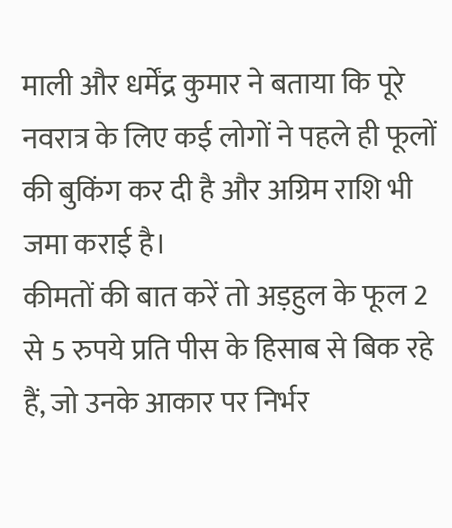माली और धर्मेंद्र कुमार ने बताया कि पूरे नवरात्र के लिए कई लोगों ने पहले ही फूलों की बुकिंग कर दी है और अग्रिम राशि भी जमा कराई है।
कीमतों की बात करें तो अड़हुल के फूल 2 से 5 रुपये प्रति पीस के हिसाब से बिक रहे हैं, जो उनके आकार पर निर्भर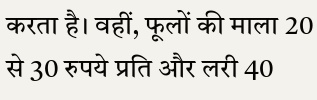करता है। वहीं, फूलों की माला 20 से 30 रुपये प्रति और लरी 40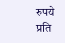रुपये प्रति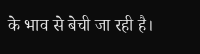के भाव से बेची जा रही है।